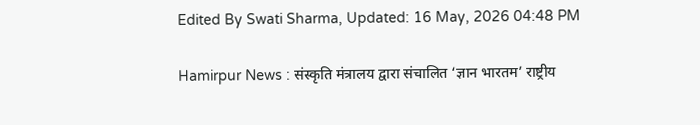Edited By Swati Sharma, Updated: 16 May, 2026 04:48 PM

Hamirpur News : संस्कृति मंत्रालय द्वारा संचालित ‘ज्ञान भारतम’ राष्ट्रीय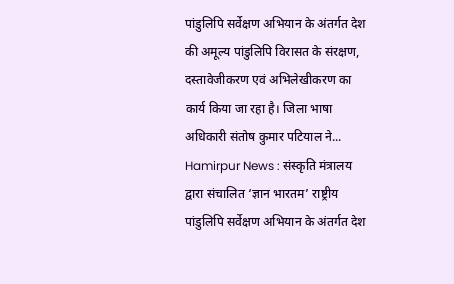पांडुलिपि सर्वेक्षण अभियान के अंतर्गत देश की अमूल्य पांडुलिपि विरासत के संरक्षण, दस्तावेजीकरण एवं अभिलेखीकरण का कार्य किया जा रहा है। जिला भाषा अधिकारी संतोष कुमार पटियाल ने...
Hamirpur News : संस्कृति मंत्रालय द्वारा संचालित ‘ज्ञान भारतम’ राष्ट्रीय पांडुलिपि सर्वेक्षण अभियान के अंतर्गत देश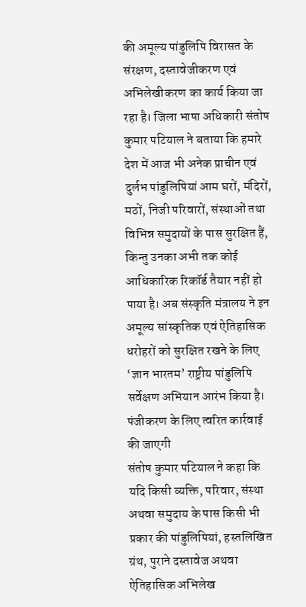की अमूल्य पांडुलिपि विरासत के संरक्षण, दस्तावेजीकरण एवं अभिलेखीकरण का कार्य किया जा रहा है। जिला भाषा अधिकारी संतोष कुमार पटियाल ने बताया कि हमारे देश में आज भी अनेक प्राचीन एवं दुर्लभ पांडुलिपियां आम घरों, मंदिरों, मठों, निजी परिवारों, संस्थाओं तथा विभिन्न समुदायों के पास सुरक्षित हैं, किन्तु उनका अभी तक कोई आधिकारिक रिकॉर्ड तैयार नहीं हो पाया है। अब संस्कृति मंत्रालय ने इन अमूल्य सांस्कृतिक एवं ऐतिहासिक धरोहरों को सुरक्षित रखने के लिए ‘ज्ञान भारतम’ राष्ट्रीय पांडुलिपि सर्वेक्षण अभियान आरंभ किया है।
पंजीकरण के लिए त्वरित कार्रवाई की जाएगी
संतोष कुमार पटियाल ने कहा कि यदि किसी व्यक्ति, परिवार, संस्था अथवा समुदाय के पास किसी भी प्रकार की पांडुलिपियां, हस्तलिखित ग्रंथ, पुराने दस्तावेज अथवा ऐतिहासिक अभिलेख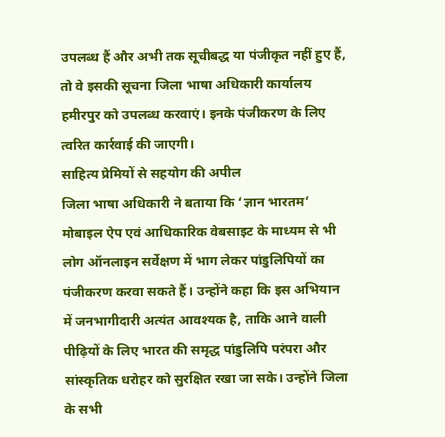उपलब्ध हैं और अभी तक सूचीबद्ध या पंजीकृत नहीं हुए हैं, तो वे इसकी सूचना जिला भाषा अधिकारी कार्यालय हमीरपुर को उपलब्ध करवाएं। इनके पंजीकरण के लिए त्वरित कार्रवाई की जाएगी।
साहित्य प्रेमियों से सहयोग की अपील
जिला भाषा अधिकारी ने बताया कि ‘ज्ञान भारतम’ मोबाइल ऐप एवं आधिकारिक वेबसाइट के माध्यम से भी लोग ऑनलाइन सर्वेक्षण में भाग लेकर पांडुलिपियों का पंजीकरण करवा सकते हैं। उन्होंने कहा कि इस अभियान में जनभागीदारी अत्यंत आवश्यक है, ताकि आने वाली पीढ़ियों के लिए भारत की समृद्ध पांडुलिपि परंपरा और सांस्कृतिक धरोहर को सुरक्षित रखा जा सके। उन्होंने जिला के सभी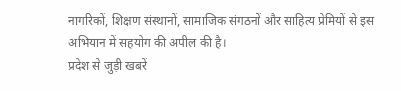नागरिकों, शिक्षण संस्थानों, सामाजिक संगठनों और साहित्य प्रेमियों से इस अभियान में सहयोग की अपील की है।
प्रदेश से जुड़ी खबरें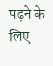पढ़ने के लिए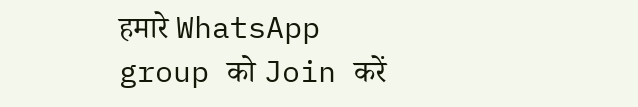हमारे WhatsApp group को Join करें